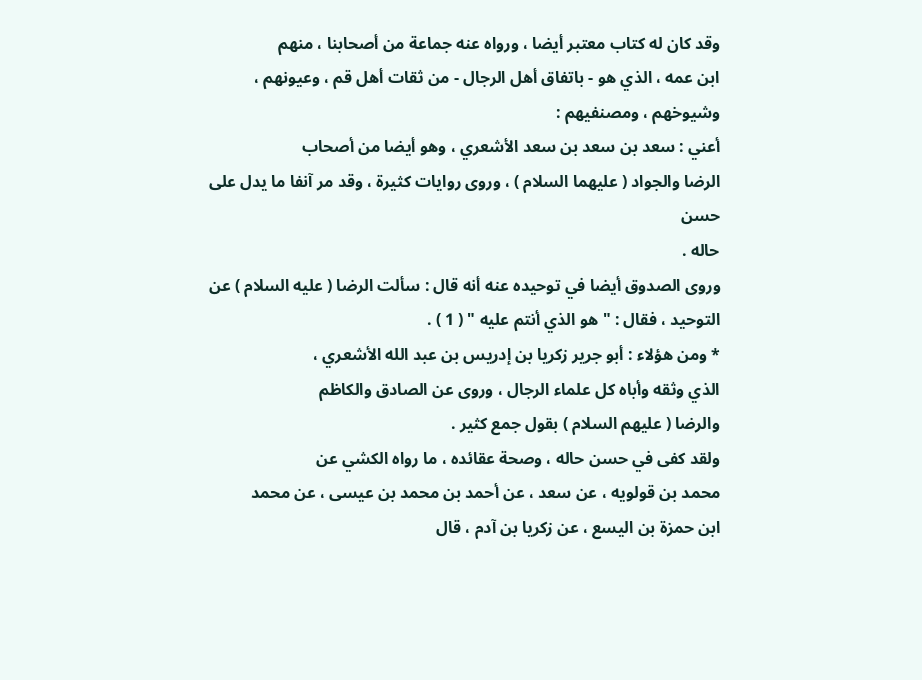وقد كان له كتاب معتبر أيضا ، ورواه عنه جماعة من أصحابنا ، منهم
ابن عمه ، الذي هو - باتفاق أهل الرجال - من ثقات أهل قم ، وعيونهم ،
وشيوخهم ، ومصنفيهم :
أعني : سعد بن سعد بن سعد الأشعري ، وهو أيضا من أصحاب
الرضا والجواد ( عليهما السلام ) ، وروى روايات كثيرة ، وقد مر آنفا ما يدل على حسن
حاله .
وروى الصدوق أيضا في توحيده عنه أنه قال : سألت الرضا ( عليه السلام ) عن
التوحيد ، فقال : " هو الذي أنتم عليه " ( 1 ) .
* ومن هؤلاء : أبو جرير زكريا بن إدريس بن عبد الله الأشعري ،
الذي وثقه وأباه كل علماء الرجال ، وروى عن الصادق والكاظم
والرضا ( عليهم السلام ) بقول جمع كثير .
ولقد كفى في حسن حاله ، وصحة عقائده ، ما رواه الكشي عن
محمد بن قولويه ، عن سعد ، عن أحمد بن محمد بن عيسى ، عن محمد
ابن حمزة بن اليسع ، عن زكريا بن آدم ، قال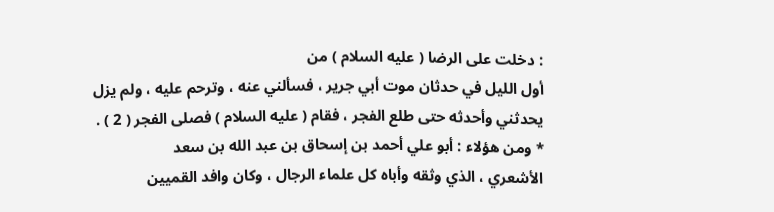: دخلت على الرضا ( عليه السلام ) من
أول الليل في حدثان موت أبي جرير ، فسألني عنه ، وترحم عليه ، ولم يزل
يحدثني وأحدثه حتى طلع الفجر ، فقام ( عليه السلام ) فصلى الفجر ( 2 ) .
* ومن هؤلاء : أبو علي أحمد بن إسحاق بن عبد الله بن سعد
الأشعري ، الذي وثقه وأباه كل علماء الرجال ، وكان وافد القميين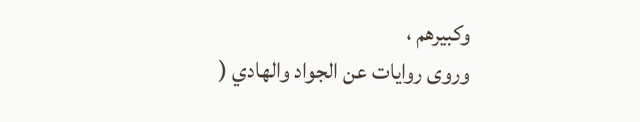وكبيرهم ،
وروى روايات عن الجواد والهادي (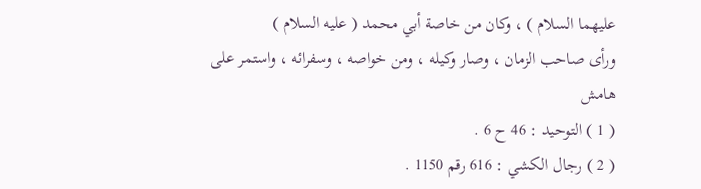عليهما السلام ) ، وكان من خاصة أبي محمد ( عليه السلام )
ورأى صاحب الزمان ، وصار وكيله ، ومن خواصه ، وسفرائه ، واستمر على
هامش
( 1 ) التوحيد : 46 ح 6 .
( 2 ) رجال الكشي : 616 رقم 1150 .